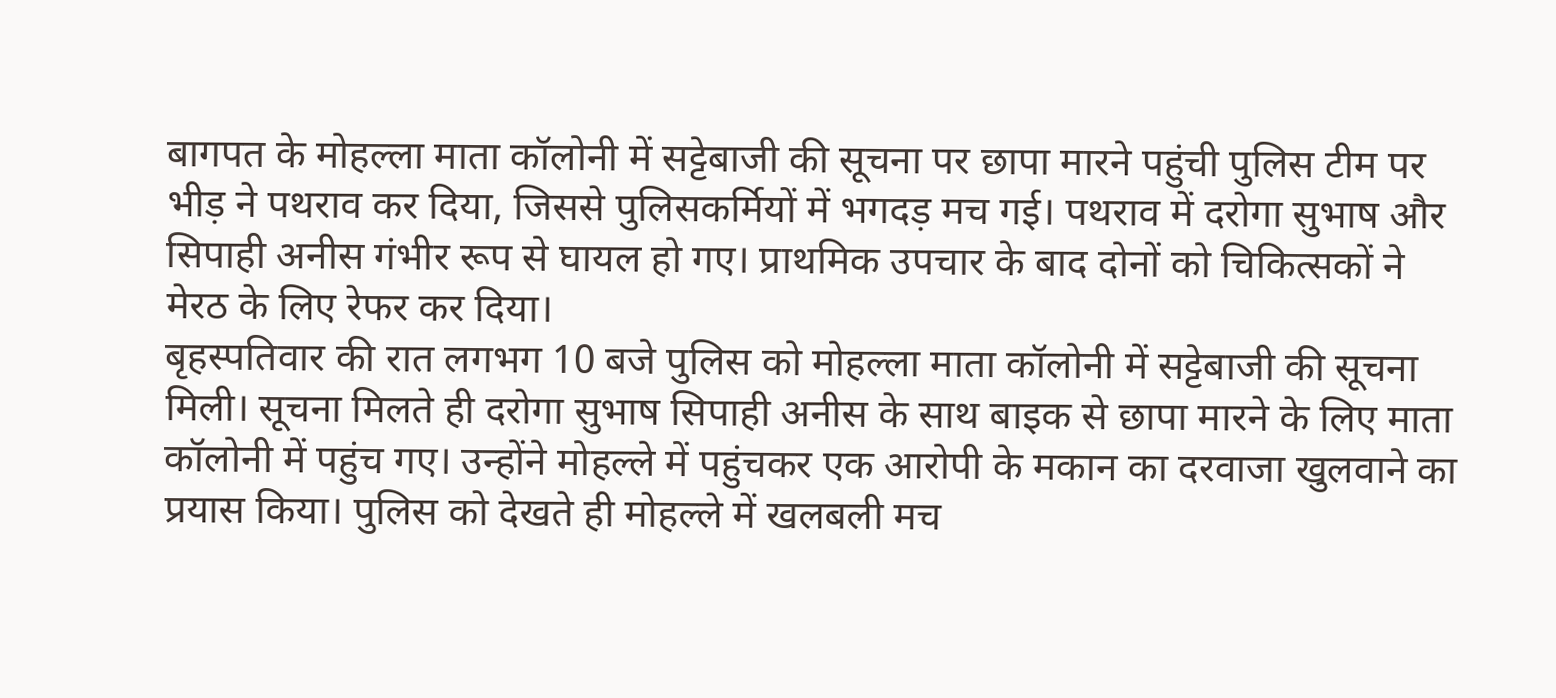बागपत के मोहल्ला माता कॉलोनी में सट्टेबाजी की सूचना पर छापा मारने पहुंची पुलिस टीम पर भीड़ ने पथराव कर दिया, जिससे पुलिसकर्मियों में भगदड़ मच गई। पथराव में दरोगा सुभाष और सिपाही अनीस गंभीर रूप से घायल हो गए। प्राथमिक उपचार के बाद दोनों को चिकित्सकों ने मेरठ के लिए रेफर कर दिया।
बृहस्पतिवार की रात लगभग 10 बजे पुलिस को मोहल्ला माता कॉलोनी में सट्टेबाजी की सूचना मिली। सूचना मिलते ही दरोगा सुभाष सिपाही अनीस के साथ बाइक से छापा मारने के लिए माता कॉलोनी में पहुंच गए। उन्होंने मोहल्ले में पहुंचकर एक आरोपी के मकान का दरवाजा खुलवाने का प्रयास किया। पुलिस को देखते ही मोहल्ले में खलबली मच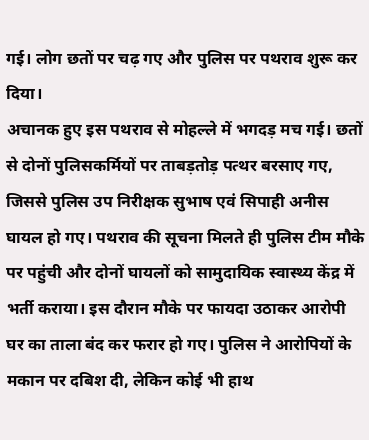गई। लोग छतों पर चढ़ गए और पुलिस पर पथराव शुरू कर दिया।
अचानक हुए इस पथराव से मोहल्ले में भगदड़ मच गई। छतों से दोनों पुलिसकर्मियों पर ताबड़तोड़ पत्थर बरसाए गए, जिससे पुलिस उप निरीक्षक सुभाष एवं सिपाही अनीस घायल हो गए। पथराव की सूचना मिलते ही पुलिस टीम मौके पर पहुंची और दोनों घायलों को सामुदायिक स्वास्थ्य केंद्र में भर्ती कराया। इस दौरान मौके पर फायदा उठाकर आरोपी घर का ताला बंद कर फरार हो गए। पुलिस ने आरोपियों के मकान पर दबिश दी, लेकिन कोई भी हाथ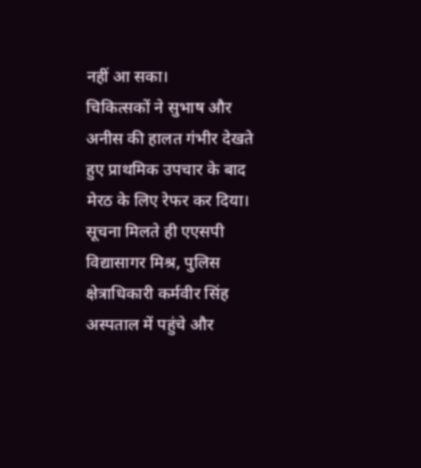नहीं आ सका।
चिकित्सकों ने सुभाष और अनीस की हालत गंभीर देखते हुए प्राथमिक उपचार के बाद मेरठ के लिए रेफर कर दिया। सूचना मिलते ही एएसपी विद्यासागर मिश्र, पुलिस क्षेत्राधिकारी कर्मवीर सिंह अस्पताल में पहुंचे और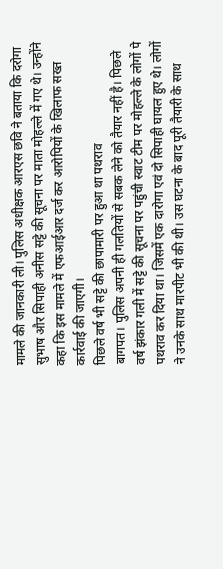मामले की जानकारी ली। पुलिस अधीक्षक आरएस छवि ने बताया कि दरोगा सुभाष और सिपाही अनीस सट्टे की सूचना पर माता मोहल्ले में गए थे। उन्होंने कहा कि इस मामले में एफआईआर दर्ज कर आरोपियों के खिलाफ सख्त कार्रवाई की जाएगी।
पिछले वर्ष भी सट्टे की छापामारी पर हुआ था पथराव
बागपत। पुलिस अपनी ही गलतियों से सबक लेने को तैयार नहीं है। पिछले वर्ष झंकार गली में सट्टे की सूचना पर पहुंची स्वाट टीम पर मोहल्ले के लोगों पे पथराव कर दिया था। जिसमें एक दारोगा एवं दो सिपाही घायल हुए थे। लोगों ने उनके साथ मारपीट भी की थी। उस घटना के बाद पूरी तैयारी के साथ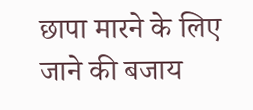छापा मारने के लिए जाने की बजाय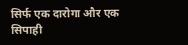सिर्फ एक दारोगा और एक सिपाही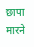छापा मारने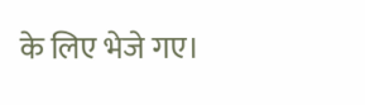के लिए भेजे गए।